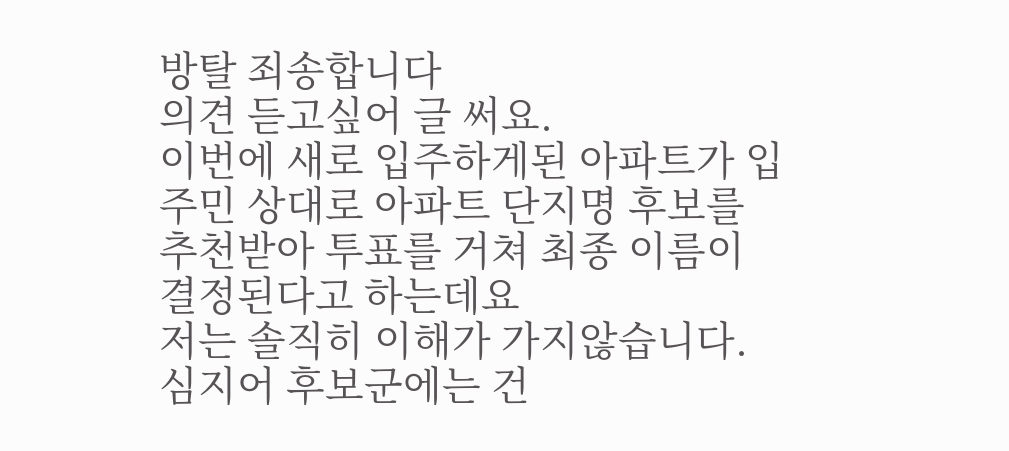방탈 죄송합니다
의견 듣고싶어 글 써요.
이번에 새로 입주하게된 아파트가 입주민 상대로 아파트 단지명 후보를 추천받아 투표를 거쳐 최종 이름이 결정된다고 하는데요
저는 솔직히 이해가 가지않습니다.
심지어 후보군에는 건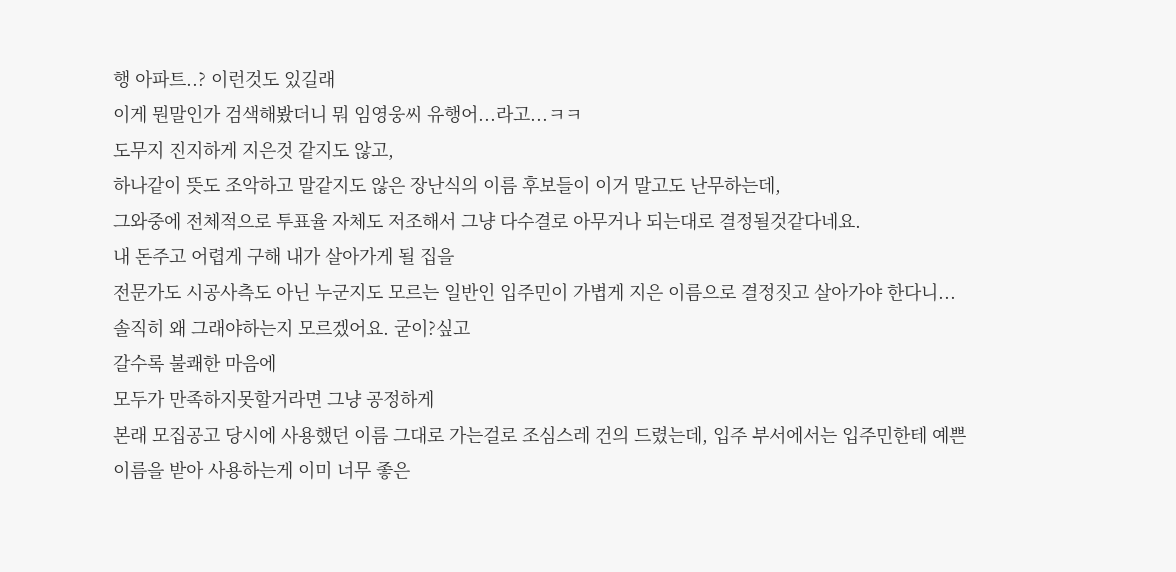행 아파트..? 이런것도 있길래
이게 뭔말인가 검색해봤더니 뭐 임영웅씨 유행어...라고...ㅋㅋ
도무지 진지하게 지은것 같지도 않고,
하나같이 뜻도 조악하고 말같지도 않은 장난식의 이름 후보들이 이거 말고도 난무하는데,
그와중에 전체적으로 투표율 자체도 저조해서 그냥 다수결로 아무거나 되는대로 결정될것같다네요.
내 돈주고 어렵게 구해 내가 살아가게 될 집을
전문가도 시공사측도 아닌 누군지도 모르는 일반인 입주민이 가볍게 지은 이름으로 결정짓고 살아가야 한다니...
솔직히 왜 그래야하는지 모르겠어요. 굳이?싶고
갈수록 불쾌한 마음에
모두가 만족하지못할거라면 그냥 공정하게
본래 모집공고 당시에 사용했던 이름 그대로 가는걸로 조심스레 건의 드렸는데, 입주 부서에서는 입주민한테 예쁜 이름을 받아 사용하는게 이미 너무 좋은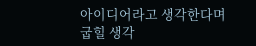아이디어라고 생각한다며
굽힐 생각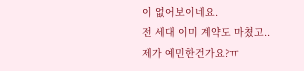이 없어보이네요.
전 세대 이미 계약도 마쳤고..
제가 예민한건가요?ㅠ